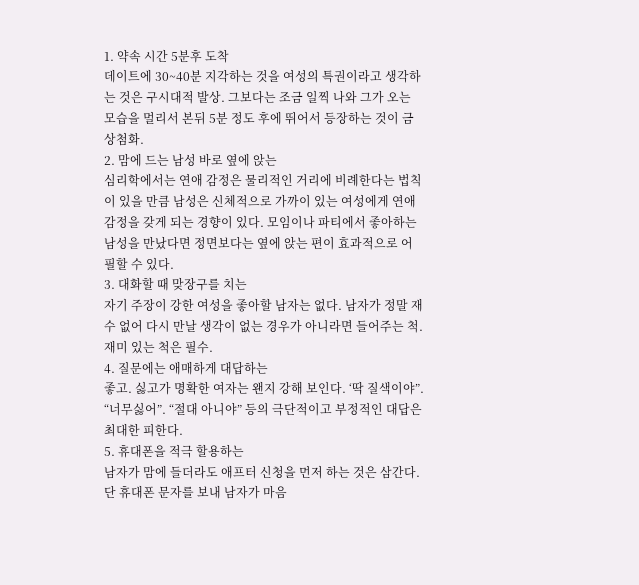1. 약속 시간 5분후 도착
데이트에 30~40분 지각하는 것을 여성의 특권이라고 생각하는 것은 구시대적 발상. 그보다는 조금 일찍 나와 그가 오는 모습을 멀리서 본뒤 5분 정도 후에 뛰어서 등장하는 것이 금상첨화.
2. 맘에 드는 남성 바로 옆에 앉는
심리학에서는 연애 감정은 물리적인 거리에 비례한다는 법칙이 있을 만큼 남성은 신체적으로 가까이 있는 여성에게 연애 감정을 갖게 되는 경향이 있다. 모임이나 파티에서 좋아하는 남성을 만났다면 정면보다는 옆에 앉는 편이 효과적으로 어필할 수 있다.
3. 대화할 때 맞장구를 치는
자기 주장이 강한 여성을 좋아할 남자는 없다. 남자가 정말 재수 없어 다시 만날 생각이 없는 경우가 아니라면 들어주는 척. 재미 있는 척은 필수.
4. 질문에는 애매하게 대답하는
좋고. 싫고가 명확한 여자는 왠지 강해 보인다. ‘딱 질색이야”. “너무싫어”. “절대 아니야” 등의 극단적이고 부정적인 대답은 최대한 피한다.
5. 휴대폰을 적극 할용하는
남자가 맘에 들더라도 애프터 신청을 먼저 하는 것은 삼간다. 단 휴대폰 문자를 보내 남자가 마음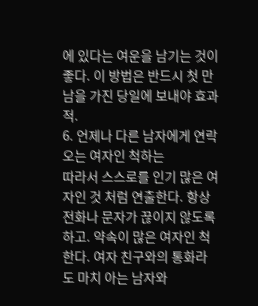에 있다는 여운을 남기는 것이 좋다. 이 방법은 반드시 첫 만남을 가진 당일에 보내야 효과적.
6. 언제나 다른 남자에게 연락오는 여자인 척하는
따라서 스스로를 인기 많은 여자인 것 처럼 연출한다. 항상 전화나 문자가 끊이지 않도록 하고. 약속이 많은 여자인 척한다. 여자 친구와의 통화라도 마치 아는 남자와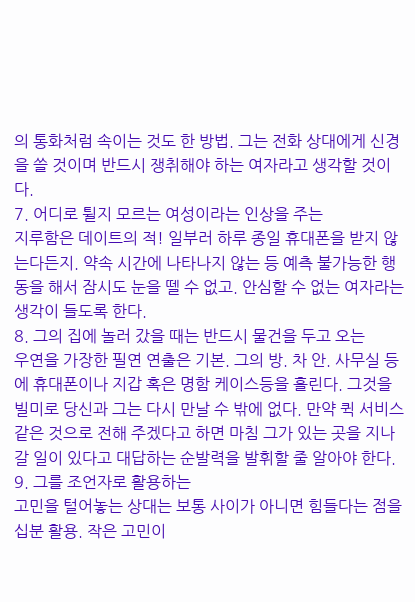의 통화처럼 속이는 것도 한 방법. 그는 전화 상대에게 신경을 쓸 것이며 반드시 쟁취해야 하는 여자라고 생각할 것이다.
7. 어디로 튈지 모르는 여성이라는 인상을 주는
지루함은 데이트의 적! 일부러 하루 종일 휴대폰을 받지 않는다든지. 약속 시간에 나타나지 않는 등 예측 불가능한 행동을 해서 잠시도 눈을 뗄 수 없고. 안심할 수 없는 여자라는 생각이 들도록 한다.
8. 그의 집에 놀러 갔을 때는 반드시 물건을 두고 오는
우연을 가장한 필연 연출은 기본. 그의 방. 차 안. 사무실 등에 휴대폰이나 지갑 혹은 명함 케이스등을 흘린다. 그것을 빌미로 당신과 그는 다시 만날 수 밖에 없다. 만약 퀵 서비스 같은 것으로 전해 주겠다고 하면 마침 그가 있는 곳을 지나갈 일이 있다고 대답하는 순발력을 발휘할 줄 알아야 한다.
9. 그를 조언자로 활용하는
고민을 털어놓는 상대는 보통 사이가 아니면 힘들다는 점을 십분 활용. 작은 고민이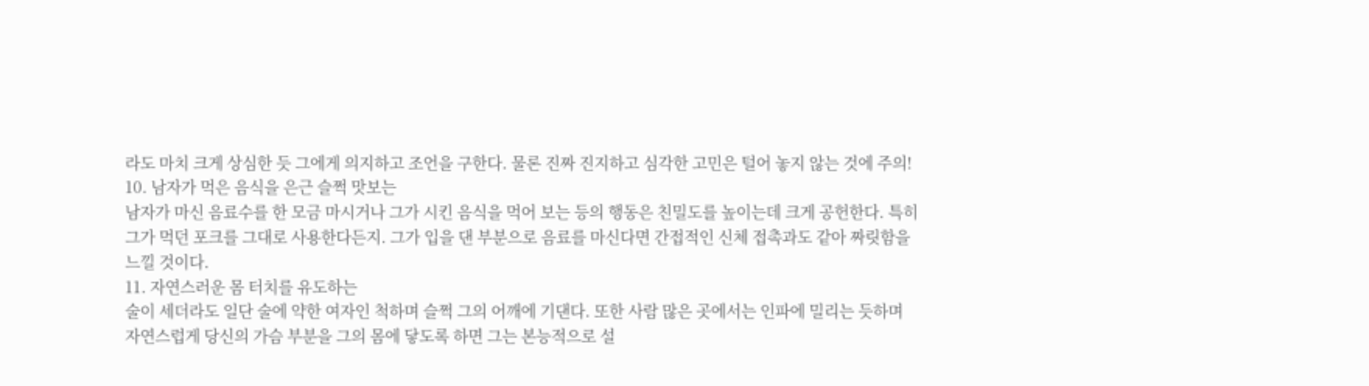라도 마치 크게 상심한 듯 그에게 의지하고 조언을 구한다. 물론 진짜 진지하고 심각한 고민은 털어 놓지 않는 것에 주의!
10. 남자가 먹은 음식을 은근 슬쩍 맛보는
남자가 마신 음료수를 한 모금 마시거나 그가 시킨 음식을 먹어 보는 등의 행동은 친밀도를 높이는데 크게 공헌한다. 특히 그가 먹던 포크를 그대로 사용한다든지. 그가 입을 댄 부분으로 음료를 마신다면 간접적인 신체 접촉과도 같아 짜릿함을 느낄 것이다.
11. 자연스러운 몸 터치를 유도하는
술이 세더라도 일단 술에 약한 여자인 척하며 슬쩍 그의 어깨에 기댄다. 또한 사람 많은 곳에서는 인파에 밀리는 듯하며 자연스럽게 당신의 가슴 부분을 그의 몸에 닿도록 하면 그는 본능적으로 설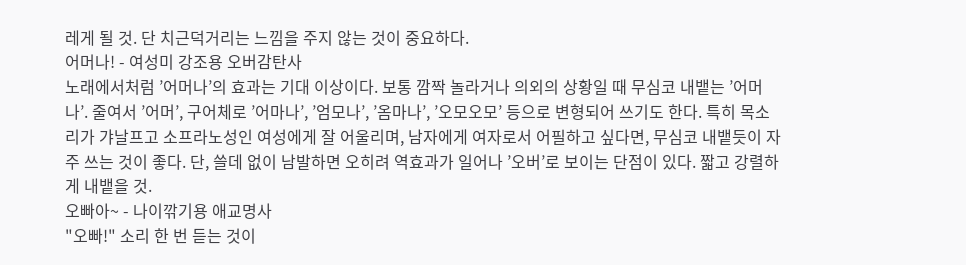레게 될 것. 단 치근덕거리는 느낌을 주지 않는 것이 중요하다.
어머나! - 여성미 강조용 오버감탄사
노래에서처럼 ’어머나’의 효과는 기대 이상이다. 보통 깜짝 놀라거나 의외의 상황일 때 무심코 내뱉는 ’어머나’. 줄여서 ’어머’, 구어체로 ’어마나’, ’엄모나’, ’옴마나’, ’오모오모’ 등으로 변형되어 쓰기도 한다. 특히 목소리가 갸날프고 소프라노성인 여성에게 잘 어울리며, 남자에게 여자로서 어필하고 싶다면, 무심코 내뱉듯이 자주 쓰는 것이 좋다. 단, 쓸데 없이 남발하면 오히려 역효과가 일어나 ’오버’로 보이는 단점이 있다. 짧고 강렬하게 내뱉을 것.
오빠아~ - 나이깎기용 애교명사
"오빠!" 소리 한 번 듣는 것이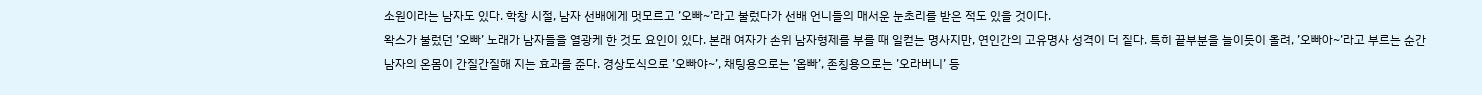소원이라는 남자도 있다. 학창 시절, 남자 선배에게 멋모르고 ’오빠~’라고 불렀다가 선배 언니들의 매서운 눈초리를 받은 적도 있을 것이다.
왁스가 불렀던 ’오빠’ 노래가 남자들을 열광케 한 것도 요인이 있다. 본래 여자가 손위 남자형제를 부를 때 일컫는 명사지만, 연인간의 고유명사 성격이 더 짙다. 특히 끝부분을 늘이듯이 올려, ’오빠아~’라고 부르는 순간 남자의 온몸이 간질간질해 지는 효과를 준다. 경상도식으로 ’오빠야~’, 채팅용으로는 ’옵빠’, 존칭용으로는 ’오라버니’ 등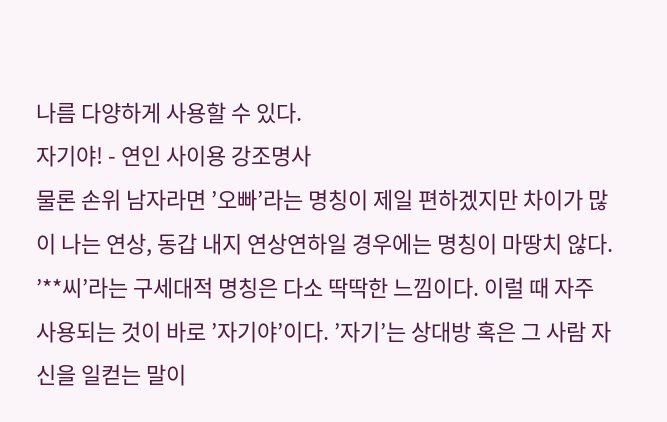나름 다양하게 사용할 수 있다.
자기야! - 연인 사이용 강조명사
물론 손위 남자라면 ’오빠’라는 명칭이 제일 편하겠지만 차이가 많이 나는 연상, 동갑 내지 연상연하일 경우에는 명칭이 마땅치 않다. ’**씨’라는 구세대적 명칭은 다소 딱딱한 느낌이다. 이럴 때 자주 사용되는 것이 바로 ’자기야’이다. ’자기’는 상대방 혹은 그 사람 자신을 일컫는 말이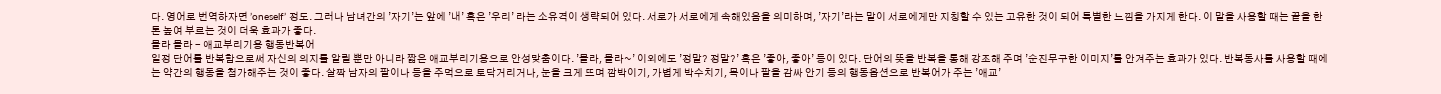다. 영어로 번역하자면 ’oneself’ 정도. 그러나 남녀간의 ’자기’는 앞에 ’내’ 혹은 ’우리’ 라는 소유격이 생략되어 있다. 서로가 서로에게 속해있음을 의미하며, ’자기’라는 말이 서로에게만 지칭할 수 있는 고유한 것이 되어 특별한 느낌을 가지게 한다. 이 말을 사용할 때는 끝을 한 톤 높여 부르는 것이 더욱 효과가 좋다.
몰라 몰라 - 애교부리기용 행동반복어
일정 단어를 반복함으로써 자신의 의지를 알릴 뿐만 아니라 짧은 애교부리기용으로 안성맞춤이다. ’몰라, 몰라~’ 이외에도 ’정말? 정말?’ 혹은 ’좋아, 좋아’ 등이 있다. 단어의 뜻을 반복을 통해 강조해 주며 ’순진무구한 이미지’를 안겨주는 효과가 있다. 반복동사를 사용할 때에는 약간의 행동을 첨가해주는 것이 좋다. 살짝 남자의 팔이나 등을 주먹으로 토닥거리거나, 눈을 크게 뜨며 깜박이기, 가볍게 박수치기, 목이나 팔을 감싸 안기 등의 행동옵션으로 반복어가 주는 ’애교’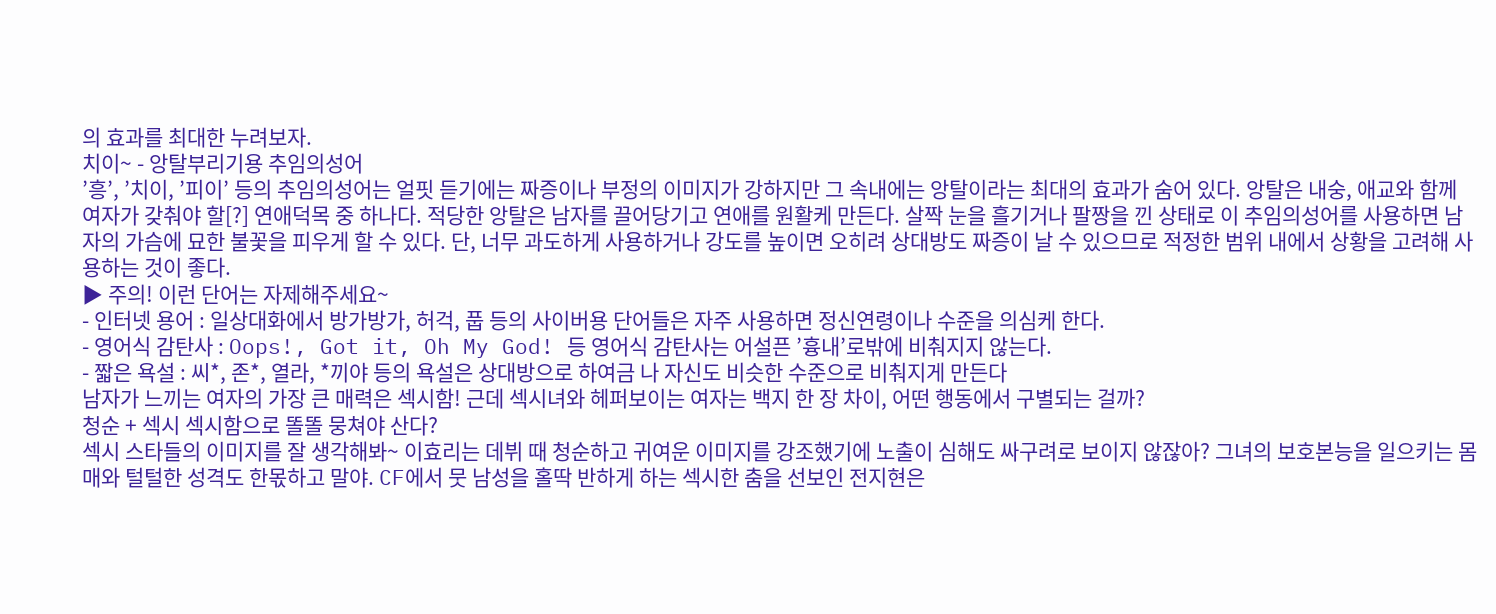의 효과를 최대한 누려보자.
치이~ - 앙탈부리기용 추임의성어
’흥’, ’치이, ’피이’ 등의 추임의성어는 얼핏 듣기에는 짜증이나 부정의 이미지가 강하지만 그 속내에는 앙탈이라는 최대의 효과가 숨어 있다. 앙탈은 내숭, 애교와 함께 여자가 갖춰야 할[?] 연애덕목 중 하나다. 적당한 앙탈은 남자를 끌어당기고 연애를 원활케 만든다. 살짝 눈을 흘기거나 팔짱을 낀 상태로 이 추임의성어를 사용하면 남자의 가슴에 묘한 불꽃을 피우게 할 수 있다. 단, 너무 과도하게 사용하거나 강도를 높이면 오히려 상대방도 짜증이 날 수 있으므로 적정한 범위 내에서 상황을 고려해 사용하는 것이 좋다.
▶ 주의! 이런 단어는 자제해주세요~
- 인터넷 용어 : 일상대화에서 방가방가, 허걱, 풉 등의 사이버용 단어들은 자주 사용하면 정신연령이나 수준을 의심케 한다.
- 영어식 감탄사 : Oops!, Got it, Oh My God! 등 영어식 감탄사는 어설픈 ’흉내’로밖에 비춰지지 않는다.
- 짧은 욕설 : 씨*, 존*, 열라, *끼야 등의 욕설은 상대방으로 하여금 나 자신도 비슷한 수준으로 비춰지게 만든다
남자가 느끼는 여자의 가장 큰 매력은 섹시함! 근데 섹시녀와 헤퍼보이는 여자는 백지 한 장 차이, 어떤 행동에서 구별되는 걸까?
청순 + 섹시 섹시함으로 똘똘 뭉쳐야 산다?
섹시 스타들의 이미지를 잘 생각해봐~ 이효리는 데뷔 때 청순하고 귀여운 이미지를 강조했기에 노출이 심해도 싸구려로 보이지 않잖아? 그녀의 보호본능을 일으키는 몸매와 털털한 성격도 한몫하고 말야. CF에서 뭇 남성을 홀딱 반하게 하는 섹시한 춤을 선보인 전지현은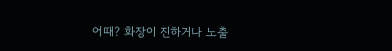어때? 화장이 진하거나 노출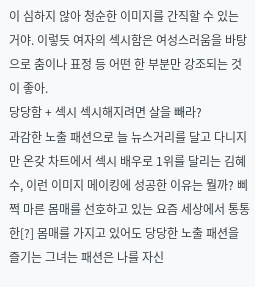이 심하지 않아 청순한 이미지를 간직할 수 있는 거야. 이렇듯 여자의 섹시함은 여성스러움을 바탕으로 춤이나 표정 등 어떤 한 부분만 강조되는 것이 좋아.
당당함 + 섹시 섹시해지려면 살을 빼라?
과감한 노출 패션으로 늘 뉴스거리를 달고 다니지만 온갖 차트에서 섹시 배우로 1위를 달리는 김혜수, 이런 이미지 메이킹에 성공한 이유는 뭘까? 삐쩍 마른 몸매를 선호하고 있는 요즘 세상에서 통통한[?] 몸매를 가지고 있어도 당당한 노출 패션을 즐기는 그녀는 패션은 나를 자신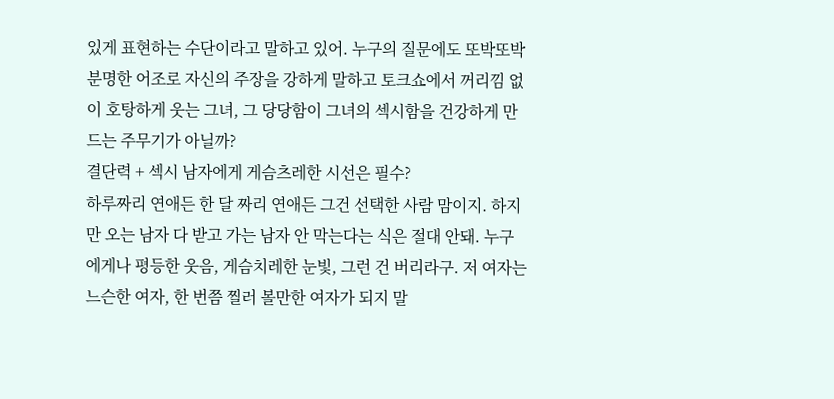있게 표현하는 수단이라고 말하고 있어. 누구의 질문에도 또박또박 분명한 어조로 자신의 주장을 강하게 말하고 토크쇼에서 꺼리낌 없이 호탕하게 웃는 그녀, 그 당당함이 그녀의 섹시함을 건강하게 만드는 주무기가 아닐까?
결단력 + 섹시 남자에게 게슴츠레한 시선은 필수?
하루짜리 연애든 한 달 짜리 연애든 그건 선택한 사람 맘이지. 하지만 오는 남자 다 받고 가는 남자 안 막는다는 식은 절대 안돼. 누구에게나 평등한 웃음, 게슴치레한 눈빛, 그런 건 버리라구. 저 여자는 느슨한 여자, 한 번쯤 찔러 볼만한 여자가 되지 말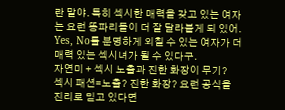란 말야. 특히 섹시한 매력을 갖고 있는 여자는 요런 똥파리들이 더 잘 달라붙게 되 있어. Yes, No를 분명하게 외칠 수 있는 여자가 더 매력 있는 섹시녀가 될 수 있다구.
자연미 + 섹시 노출과 진한 화장이 무기?
섹시 패션=노출? 진한 화장? 요런 공식을 진리로 믿고 있다면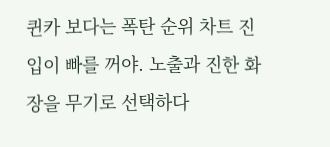퀸카 보다는 폭탄 순위 차트 진입이 빠를 꺼야. 노출과 진한 화장을 무기로 선택하다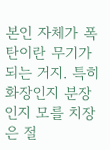본인 자체가 폭탄이란 무기가 되는 거지. 특히 화장인지 분장인지 모를 치장은 절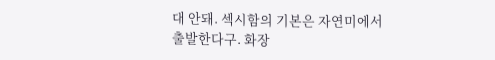대 안돼. 섹시함의 기본은 자연미에서 출발한다구. 화장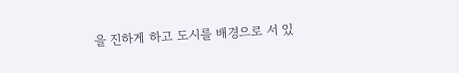을 진하게 하고 도시를 배경으로 서 있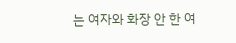는 여자와 화장 안 한 여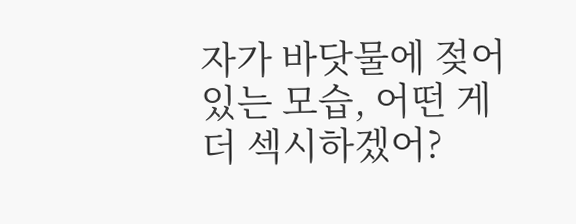자가 바닷물에 젖어 있는 모습, 어떤 게 더 섹시하겠어?